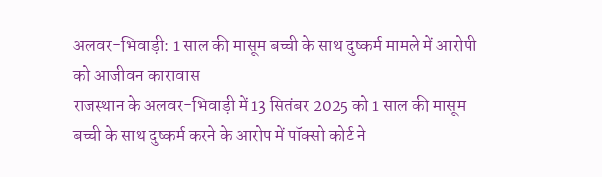अलवर-भिवाड़ी: 1 साल की मासूम बच्ची के साथ दुष्कर्म मामले में आरोपी को आजीवन कारावास
राजस्थान के अलवर-भिवाड़ी में 13 सितंबर 2025 को 1 साल की मासूम बच्ची के साथ दुष्कर्म करने के आरोप में पॉक्सो कोर्ट ने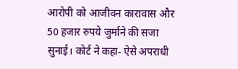आरोपी को आजीवन कारावास और 50 हजार रुपये जुर्माने की सजा सुनाई। कोर्ट ने कहा- ऐसे अपराधी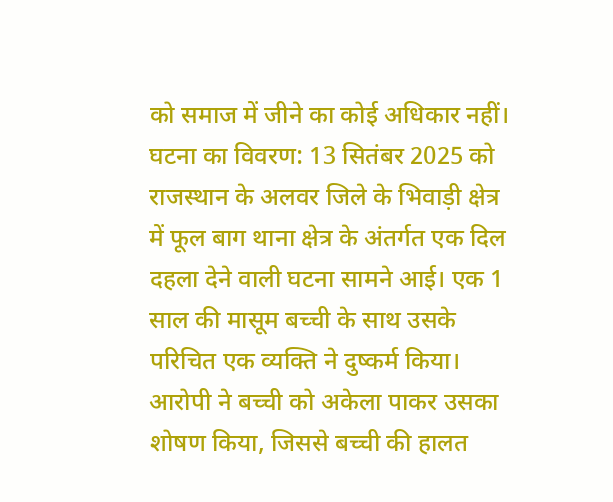को समाज में जीने का कोई अधिकार नहीं।
घटना का विवरण: 13 सितंबर 2025 को राजस्थान के अलवर जिले के भिवाड़ी क्षेत्र में फूल बाग थाना क्षेत्र के अंतर्गत एक दिल दहला देने वाली घटना सामने आई। एक 1 साल की मासूम बच्ची के साथ उसके परिचित एक व्यक्ति ने दुष्कर्म किया। आरोपी ने बच्ची को अकेला पाकर उसका शोषण किया, जिससे बच्ची की हालत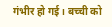गंभीर हो गई। बच्ची को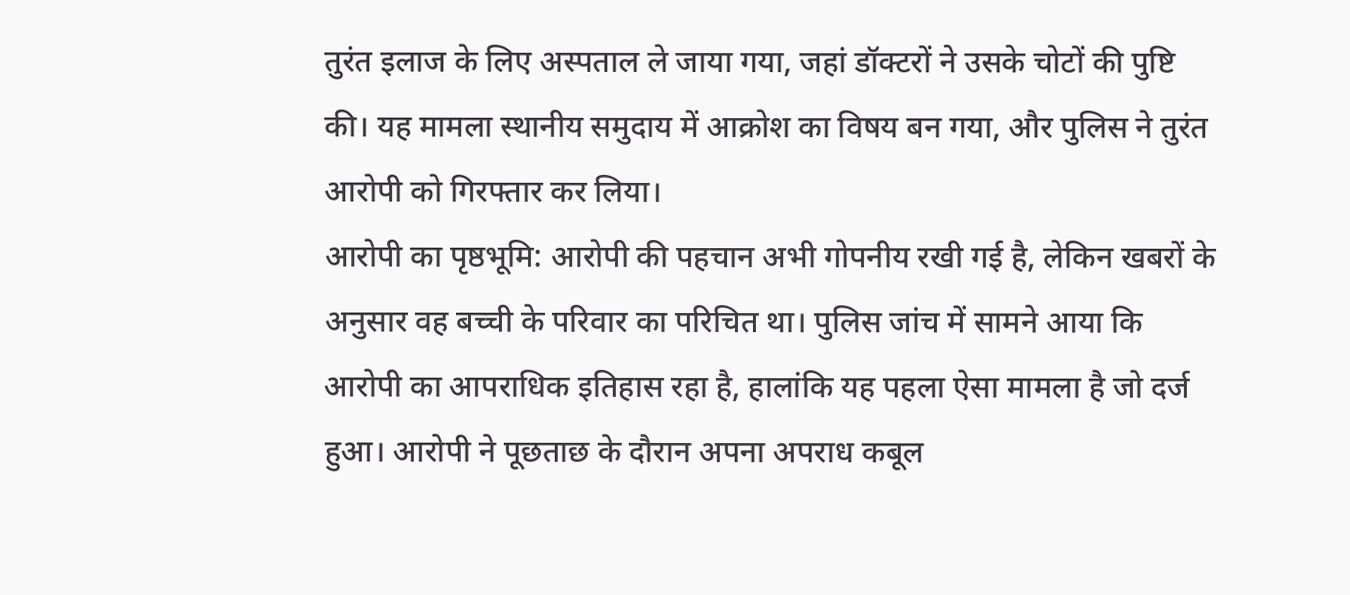तुरंत इलाज के लिए अस्पताल ले जाया गया, जहां डॉक्टरों ने उसके चोटों की पुष्टि की। यह मामला स्थानीय समुदाय में आक्रोश का विषय बन गया, और पुलिस ने तुरंत आरोपी को गिरफ्तार कर लिया।
आरोपी का पृष्ठभूमि: आरोपी की पहचान अभी गोपनीय रखी गई है, लेकिन खबरों के अनुसार वह बच्ची के परिवार का परिचित था। पुलिस जांच में सामने आया कि आरोपी का आपराधिक इतिहास रहा है, हालांकि यह पहला ऐसा मामला है जो दर्ज हुआ। आरोपी ने पूछताछ के दौरान अपना अपराध कबूल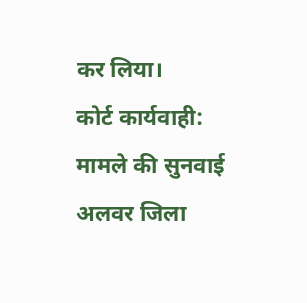कर लिया।
कोर्ट कार्यवाही: मामले की सुनवाई अलवर जिला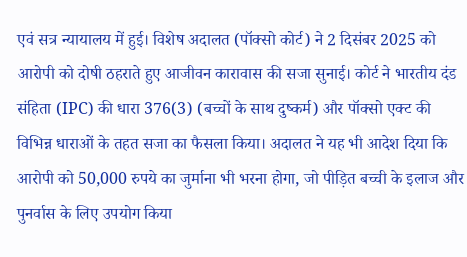एवं सत्र न्यायालय में हुई। विशेष अदालत (पॉक्सो कोर्ट) ने 2 दिसंबर 2025 को आरोपी को दोषी ठहराते हुए आजीवन कारावास की सजा सुनाई। कोर्ट ने भारतीय दंड संहिता (IPC) की धारा 376(3) (बच्चों के साथ दुष्कर्म) और पॉक्सो एक्ट की विभिन्न धाराओं के तहत सजा का फैसला किया। अदालत ने यह भी आदेश दिया कि आरोपी को 50,000 रुपये का जुर्माना भी भरना होगा, जो पीड़ित बच्ची के इलाज और पुनर्वास के लिए उपयोग किया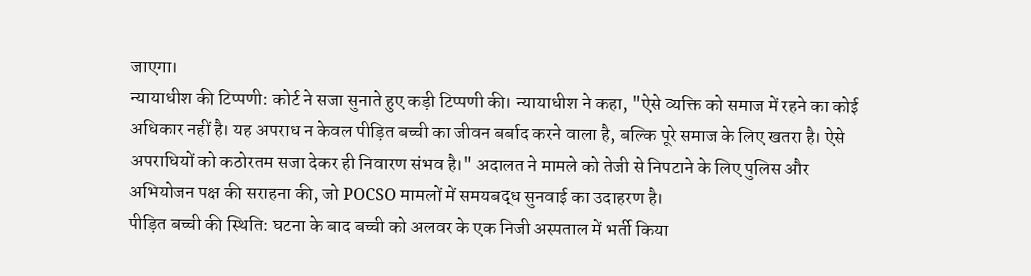जाएगा।
न्यायाधीश की टिप्पणी: कोर्ट ने सजा सुनाते हुए कड़ी टिप्पणी की। न्यायाधीश ने कहा, "ऐसे व्यक्ति को समाज में रहने का कोई अधिकार नहीं है। यह अपराध न केवल पीड़ित बच्ची का जीवन बर्बाद करने वाला है, बल्कि पूरे समाज के लिए खतरा है। ऐसे अपराधियों को कठोरतम सजा देकर ही निवारण संभव है।" अदालत ने मामले को तेजी से निपटाने के लिए पुलिस और अभियोजन पक्ष की सराहना की, जो POCSO मामलों में समयबद्ध सुनवाई का उदाहरण है।
पीड़ित बच्ची की स्थिति: घटना के बाद बच्ची को अलवर के एक निजी अस्पताल में भर्ती किया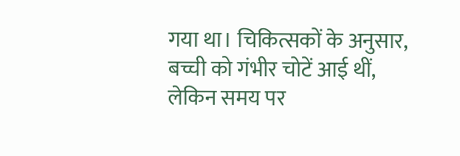गया था। चिकित्सकों के अनुसार, बच्ची को गंभीर चोटें आई थीं, लेकिन समय पर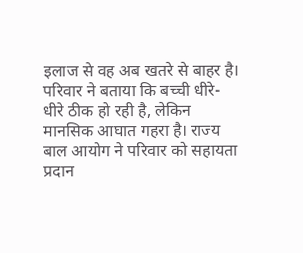इलाज से वह अब खतरे से बाहर है। परिवार ने बताया कि बच्ची धीरे-धीरे ठीक हो रही है, लेकिन मानसिक आघात गहरा है। राज्य बाल आयोग ने परिवार को सहायता प्रदान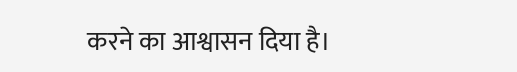करने का आश्वासन दिया है।